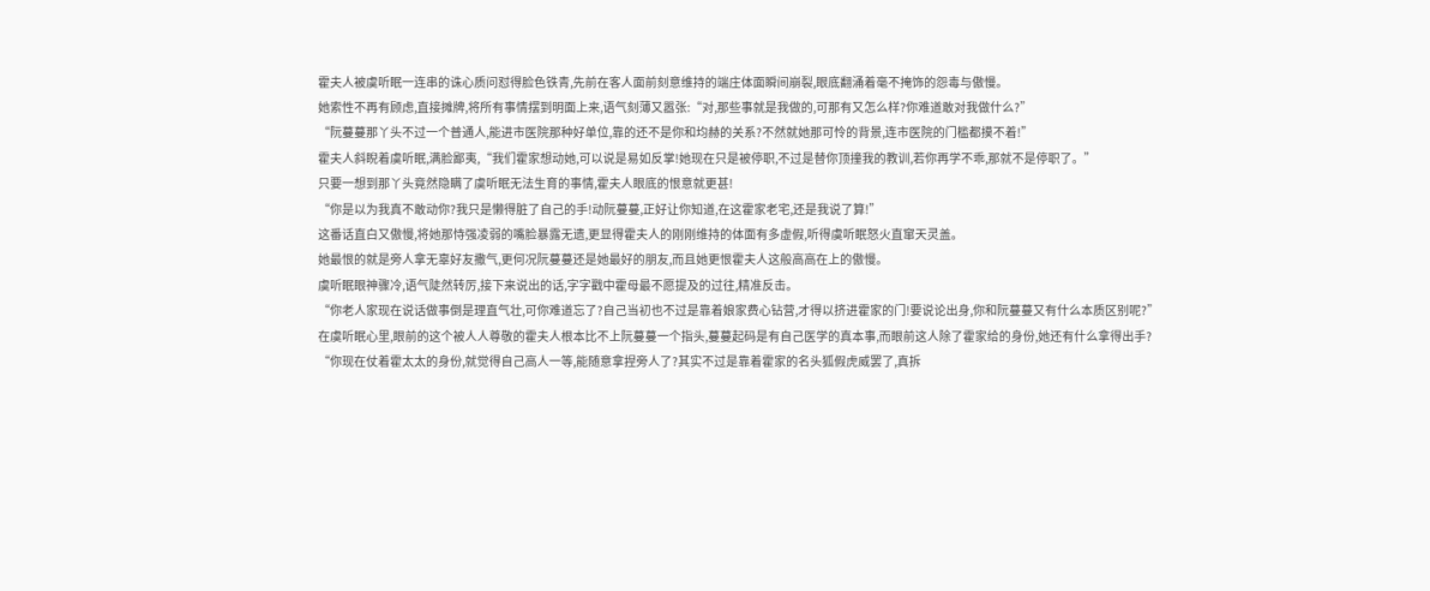霍夫人被虞听眠一连串的诛心质问怼得脸色铁青,先前在客人面前刻意维持的端庄体面瞬间崩裂,眼底翻涌着毫不掩饰的怨毒与傲慢。
她索性不再有顾虑,直接摊牌,将所有事情摆到明面上来,语气刻薄又嚣张:“对,那些事就是我做的,可那有又怎么样?你难道敢对我做什么?”
“阮蔓蔓那丫头不过一个普通人,能进市医院那种好单位,靠的还不是你和均赫的关系?不然就她那可怜的背景,连市医院的门槛都摸不着!”
霍夫人斜睨着虞听眠,满脸鄙夷,“我们霍家想动她,可以说是易如反掌!她现在只是被停职,不过是替你顶撞我的教训,若你再学不乖,那就不是停职了。”
只要一想到那丫头竟然隐瞒了虞听眠无法生育的事情,霍夫人眼底的恨意就更甚!
“你是以为我真不敢动你?我只是懒得脏了自己的手!动阮蔓蔓,正好让你知道,在这霍家老宅,还是我说了算!”
这番话直白又傲慢,将她那恃强凌弱的嘴脸暴露无遗,更显得霍夫人的刚刚维持的体面有多虚假,听得虞听眠怒火直窜天灵盖。
她最恨的就是旁人拿无辜好友撒气,更何况阮蔓蔓还是她最好的朋友,而且她更恨霍夫人这般高高在上的傲慢。
虞听眠眼神骤冷,语气陡然转厉,接下来说出的话,字字戳中霍母最不愿提及的过往,精准反击。
“你老人家现在说话做事倒是理直气壮,可你难道忘了?自己当初也不过是靠着娘家费心钻营,才得以挤进霍家的门!要说论出身,你和阮蔓蔓又有什么本质区别呢?”
在虞听眠心里,眼前的这个被人人尊敬的霍夫人根本比不上阮蔓蔓一个指头,蔓蔓起码是有自己医学的真本事,而眼前这人除了霍家给的身份,她还有什么拿得出手?
“你现在仗着霍太太的身份,就觉得自己高人一等,能随意拿捏旁人了?其实不过是靠着霍家的名头狐假虎威罢了,真拆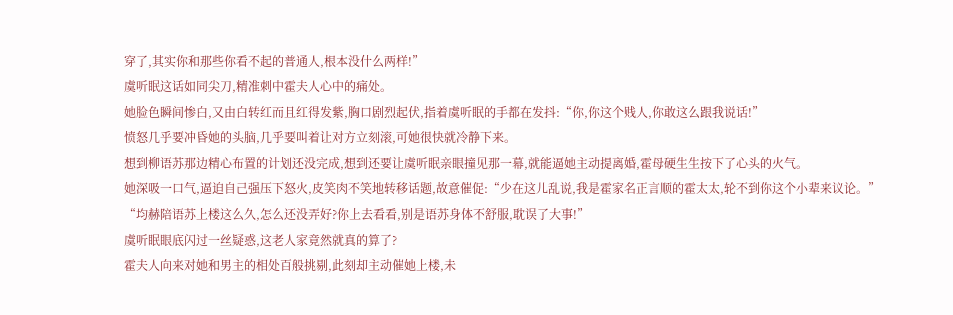穿了,其实你和那些你看不起的普通人,根本没什么两样!”
虞听眠这话如同尖刀,精准刺中霍夫人心中的痛处。
她脸色瞬间惨白,又由白转红而且红得发紫,胸口剧烈起伏,指着虞听眠的手都在发抖:“你,你这个贱人,你敢这么跟我说话!”
愤怒几乎要冲昏她的头脑,几乎要叫着让对方立刻滚,可她很快就冷静下来。
想到柳语苏那边精心布置的计划还没完成,想到还要让虞听眠亲眼撞见那一幕,就能逼她主动提离婚,霍母硬生生按下了心头的火气。
她深吸一口气,逼迫自己强压下怒火,皮笑肉不笑地转移话题,故意催促:“少在这儿乱说,我是霍家名正言顺的霍太太,轮不到你这个小辈来议论。”
“均赫陪语苏上楼这么久,怎么还没弄好?你上去看看,别是语苏身体不舒服,耽误了大事!”
虞听眠眼底闪过一丝疑惑,这老人家竟然就真的算了?
霍夫人向来对她和男主的相处百般挑剔,此刻却主动催她上楼,未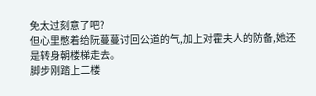免太过刻意了吧?
但心里憋着给阮蔓蔓讨回公道的气,加上对霍夫人的防备,她还是转身朝楼梯走去。
脚步刚踏上二楼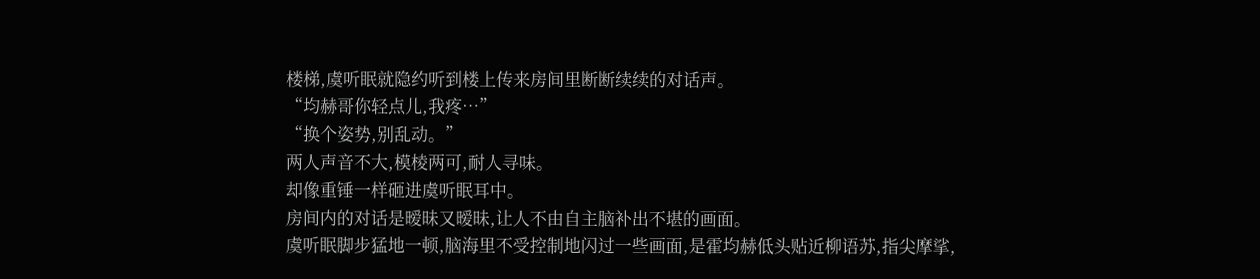楼梯,虞听眠就隐约听到楼上传来房间里断断续续的对话声。
“均赫哥你轻点儿,我疼…”
“换个姿势,别乱动。”
两人声音不大,模棱两可,耐人寻味。
却像重锤一样砸进虞听眠耳中。
房间内的对话是暧昧又暧昧,让人不由自主脑补出不堪的画面。
虞听眠脚步猛地一顿,脑海里不受控制地闪过一些画面,是霍均赫低头贴近柳语苏,指尖摩挲,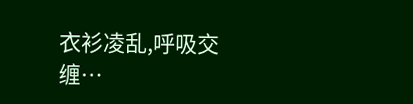衣衫凌乱,呼吸交缠…